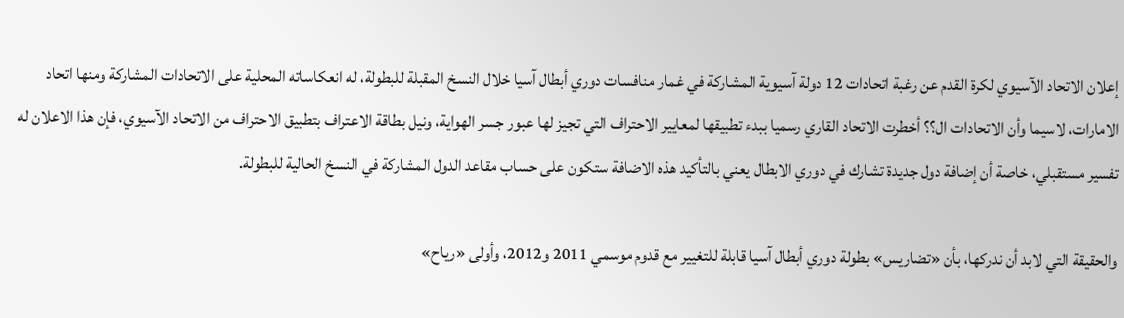إعلان الاتحاد الآسيوي لكرة القدم عن رغبة اتحادات 12 دولة آسيوية المشاركة في غمار منافسات دوري أبطال آسيا خلال النسخ المقبلة للبطولة، له انعكاساته المحلية على الاتحادات المشاركة ومنها اتحاد الامارات، لاسيما وأن الاتحادات ال؟؟ أخطرت الاتحاد القاري رسميا ببدء تطبيقها لمعايير الاحتراف التي تجيز لها عبور جسر الهواية، ونيل بطاقة الاعتراف بتطبيق الاحتراف من الاتحاد الآسيوي، فإن هذا الاعلان له تفسير مستقبلي، خاصة أن إضافة دول جديدة تشارك في دوري الابطال يعني بالتأكيد هذه الاضافة ستكون على حساب مقاعد الدول المشاركة في النسخ الحالية للبطولة.

والحقيقة التي لابد أن ندركها، بأن «تضاريس» بطولة دوري أبطال آسيا قابلة للتغيير مع قدوم موسمي 2011 و2012، وأولى «رياح»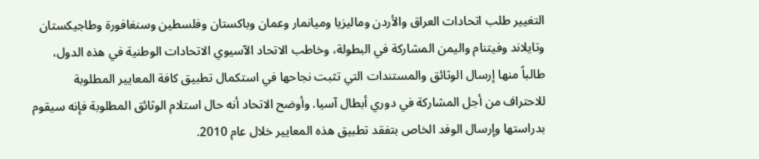التغيير طلب اتحادات العراق والأردن وماليزيا وميانمار وعمان وباكستان وفلسطين وسنغافورة وطاجيكستان وتايلاند وفيتنام واليمن المشاركة في البطولة، وخاطب الاتحاد الآسيوي الاتحادات الوطنية في هذه الدول، طالباً منها إرسال الوثائق والمستندات التي تثبت نجاحها في استكمال تطبيق كافة المعايير المطلوبة للاحتراف من أجل المشاركة في دوري أبطال آسيا. وأوضح الاتحاد أنه حال استلام الوثائق المطلوبة فإنه سيقوم بدراستها وإرسال الوفد الخاص بتفقد تطبيق هذه المعايير خلال عام 2010.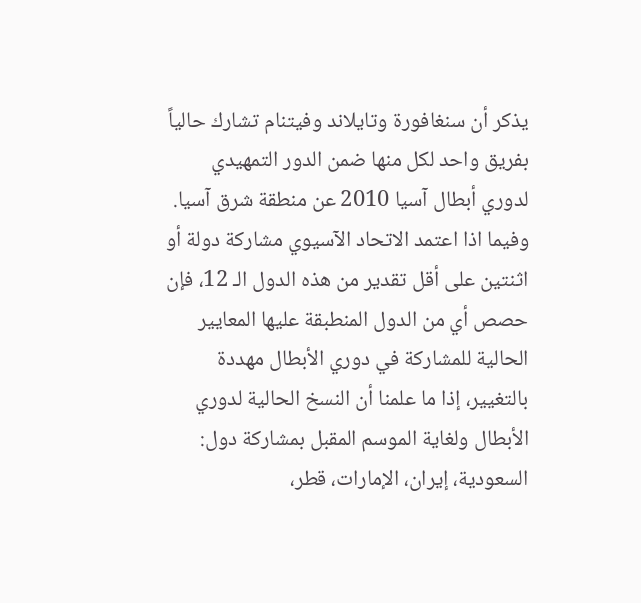يذكر أن سنغافورة وتايلاند وفيتنام تشارك حالياً بفريق واحد لكل منها ضمن الدور التمهيدي لدوري أبطال آسيا 2010 عن منطقة شرق آسيا. وفيما اذا اعتمد الاتحاد الآسيوي مشاركة دولة أو اثنتين على أقل تقدير من هذه الدول الـ 12، فإن حصص أي من الدول المنطبقة عليها المعايير الحالية للمشاركة في دوري الأبطال مهددة بالتغيير، إذا ما علمنا أن النسخ الحالية لدوري الأبطال ولغاية الموسم المقبل بمشاركة دول: السعودية، إيران، الإمارات، قطر،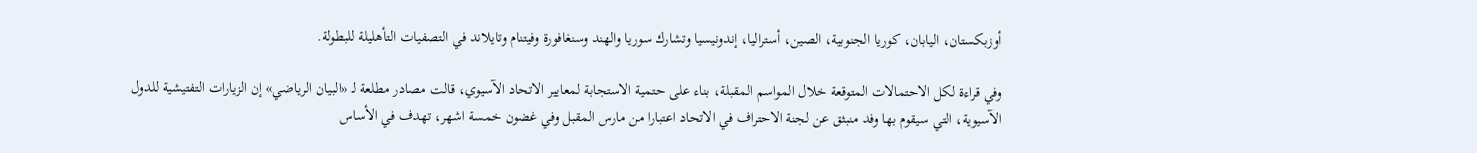أوزبكستان، اليابان، كوريا الجنوبية، الصين، أستراليا، إندونيسيا وتشارك سوريا والهند وسنغافورة وفيتنام وتايلاند في التصفيات التأهليلة للبطولة.

وفي قراءة لكل الاحتمالات المتوقعة خلال المواسم المقبلة، بناء على حتمية الاستجابة لمعايير الاتحاد الآسيوي، قالت مصادر مطلعة لـ «البيان الرياضي» إن الزيارات التفتيشية للدول الآسيوية، التي سيقوم بها وفد منبثق عن لجنة الاحتراف في الاتحاد اعتبارا من مارس المقبل وفي غضون خمسة اشهر، تهدف في الأساس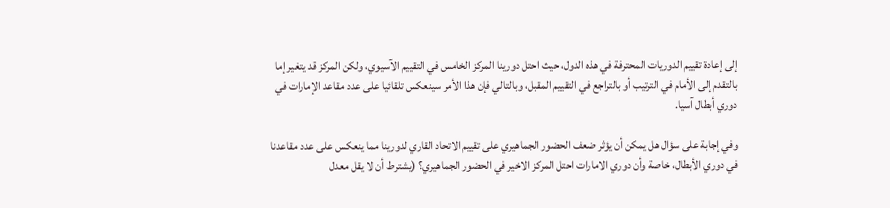إلى إعادة تقييم الدوريات المحترفة في هذه الدول، حيث احتل دورينا المركز الخامس في التقييم الآسيوي، ولكن المركز قد يتغير إما بالتقدم إلى الأمام في الترتيب أو بالتراجع في التقييم المقبل، وبالتالي فإن هذا الأمر سينعكس تلقائيا على عدد مقاعد الإمارات في دوري أبطال آسيا.

وفي إجابة على سؤال هل يمكن أن يؤثر ضعف الحضور الجماهيري على تقييم الاتحاد القاري لدورينا مما ينعكس على عدد مقاعدنا في دوري الأبطال، خاصة وأن دوري الامارات احتل المركز الاخير في الحضور الجماهيري؟ (يشترط أن لا يقل معدل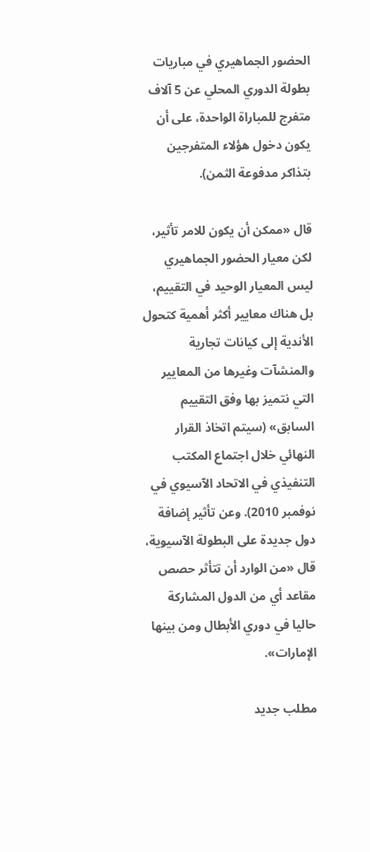الحضور الجماهيري في مباريات بطولة الدوري المحلي عن 5 آلاف متفرج للمباراة الواحدة، على أن يكون دخول هؤلاء المتفرجين بتذاكر مدفوعة الثمن).

قال «ممكن أن يكون للامر تأثير، لكن معيار الحضور الجماهيري ليس المعيار الوحيد في التقييم، بل هناك معايير أكثر أهمية كتحول الأندية إلى كيانات تجارية والمنشآت وغيرها من المعايير التي نتميز بها وفق التقييم السابق» (سيتم اتخاذ القرار النهائي خلال اجتماع المكتب التنفيذي في الاتحاد الآسيوي في نوفمبر 2010). وعن تأثير إضافة دول جديدة على البطولة الآسيوية، قال «من الوارد أن تتأثر حصص مقاعد أي من الدول المشاركة حاليا في دوري الأبطال ومن بينها الإمارات».

مطلب جديد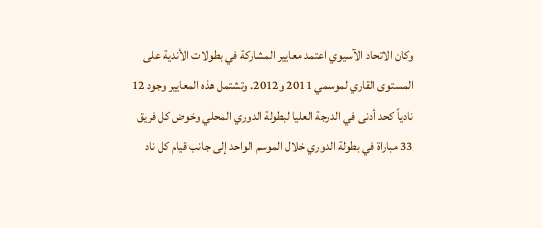وكان الاتحاد الآسيوي اعتمد معايير المشاركة في بطولات الأندية على المستوى القاري لموسمي 2011 و2012. وتشتمل هذه المعايير وجود 12 نادياً كحد أدنى في الدرجة العليا لبطولة الدوري المحلي وخوض كل فريق 33 مباراة في بطولة الدوري خلال الموسم الواحد إلى جانب قيام كل ناد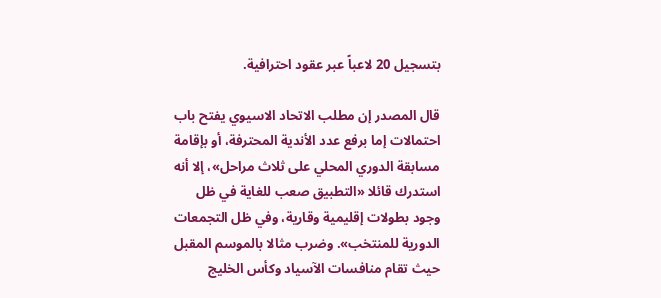بتسجيل 20 لاعباً عبر عقود احترافية.

قال المصدر إن مطلب الاتحاد الاسيوي يفتح باب احتمالات إما برفع عدد الأندية المحترفة، أو بإقامة مسابقة الدوري المحلي على ثلاث مراحل»، إلا أنه استدرك قائلا «التطبيق صعب للغاية في ظل وجود بطولات إقليمية وقارية، وفي ظل التجمعات الدورية للمنتخب». وضرب مثالا بالموسم المقبل حيث تقام منافسات الآسياد وكأس الخليج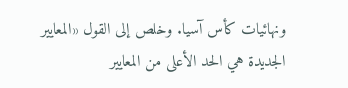ونهائيات كأس آسيا. وخلص إلى القول «المعايير الجديدة هي الحد الأعلى من المعايير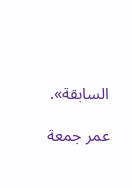السابقة».

عمر جمعة